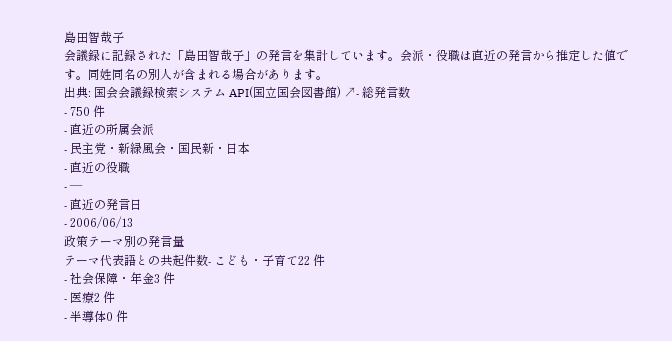島田智哉子
会議録に記録された「島田智哉子」の発言を集計しています。会派・役職は直近の発言から推定した値です。同姓同名の別人が含まれる場合があります。
出典: 国会会議録検索システム API(国立国会図書館) ↗- 総発言数
- 750 件
- 直近の所属会派
- 民主党・新緑風会・国民新・日本
- 直近の役職
- —
- 直近の発言日
- 2006/06/13
政策テーマ別の発言量
テーマ代表語との共起件数- こども・子育て22 件
- 社会保障・年金3 件
- 医療2 件
- 半導体0 件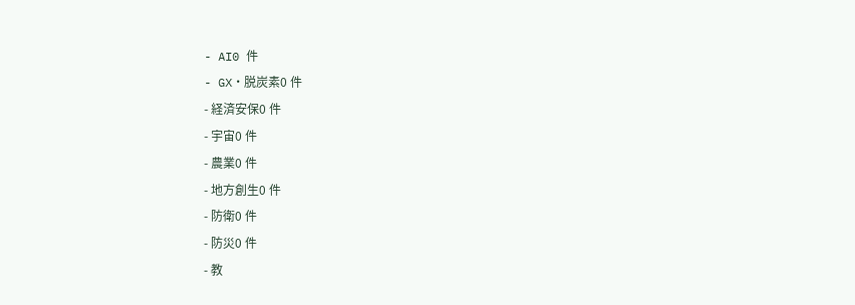- AI0 件
- GX・脱炭素0 件
- 経済安保0 件
- 宇宙0 件
- 農業0 件
- 地方創生0 件
- 防衛0 件
- 防災0 件
- 教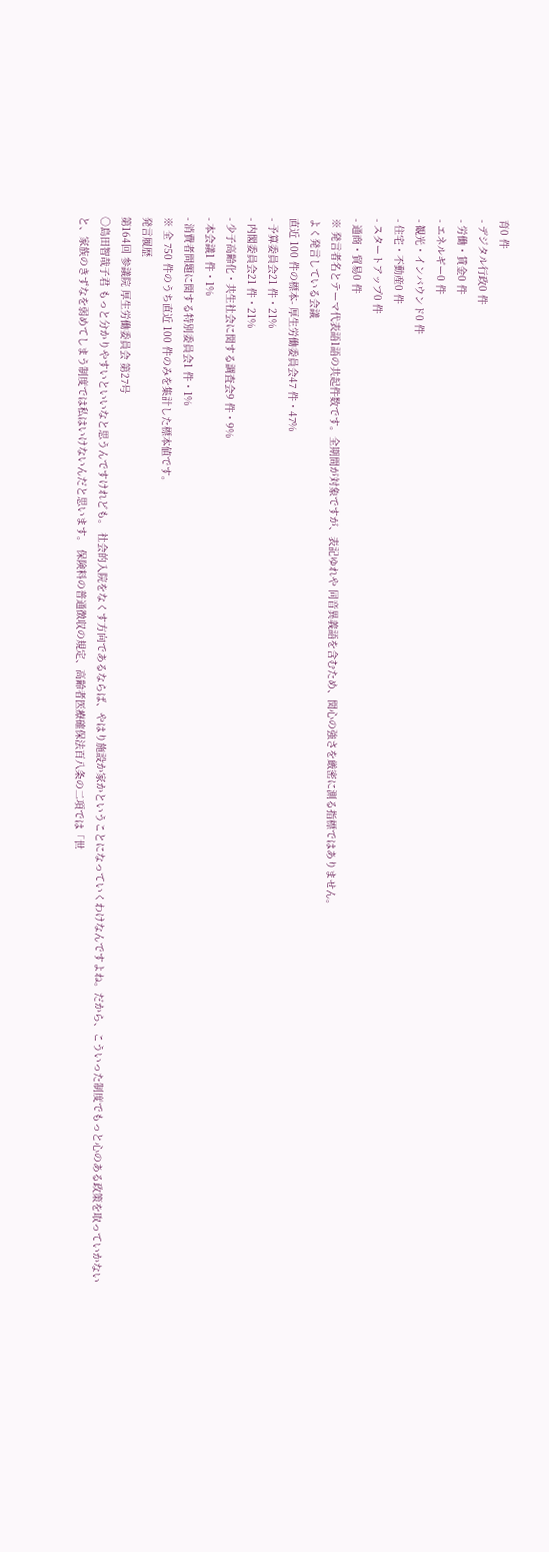育0 件
- デジタル行政0 件
- 労働・賃金0 件
- エネルギー0 件
- 観光・インバウンド0 件
- 住宅・不動産0 件
- スタートアップ0 件
- 通商・貿易0 件
※ 発言者名とテーマ代表語1語の共起件数です。全期間が対象ですが、表記ゆれや 同音異義語を含むため、関心の強さを厳密に測る指標ではありません。
よく発言している会議
直近 100 件の標本- 厚生労働委員会47 件・47%
- 予算委員会21 件・21%
- 内閣委員会21 件・21%
- 少子高齢化・共生社会に関する調査会9 件・9%
- 本会議1 件・1%
- 消費者問題に関する特別委員会1 件・1%
※ 全 750 件のうち直近 100 件のみを集計した標本値です。
発言履歴
第164回 参議院 厚生労働委員会 第27号
○島田智哉子君 もっと分かりやすいといいなと思うんですけれども。 社会的入院をなくす方向であるならば、やはり施設か家かということになっていくわけなんですよね。だから、こういった制度でもっと心のある政策を取っていかないと、家族のきずなを弱めてしまう制度では私はいけないんだと思います。 保険料の普通徴収の規定、高齢者医療確保法百八条の二項では「世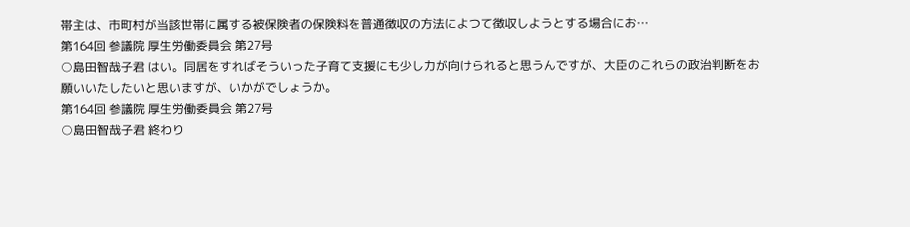帯主は、市町村が当該世帯に属する被保険者の保険料を普通徴収の方法によつて徴収しようとする場合にお…
第164回 参議院 厚生労働委員会 第27号
○島田智哉子君 はい。同居をすればそういった子育て支援にも少し力が向けられると思うんですが、大臣のこれらの政治判断をお願いいたしたいと思いますが、いかがでしょうか。
第164回 参議院 厚生労働委員会 第27号
○島田智哉子君 終わり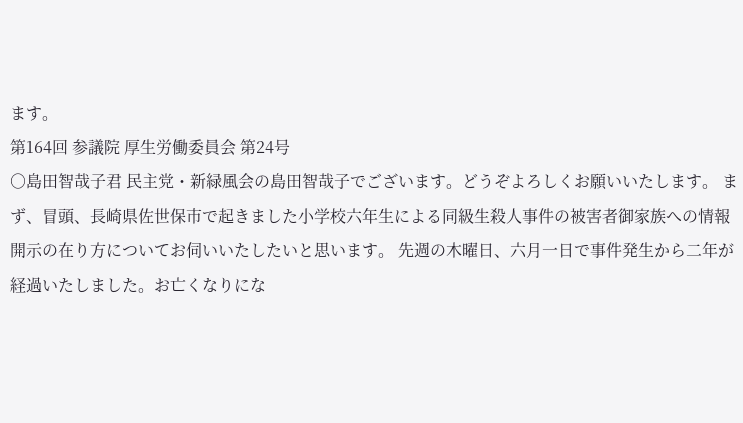ます。
第164回 参議院 厚生労働委員会 第24号
○島田智哉子君 民主党・新緑風会の島田智哉子でございます。どうぞよろしくお願いいたします。 まず、冒頭、長崎県佐世保市で起きました小学校六年生による同級生殺人事件の被害者御家族への情報開示の在り方についてお伺いいたしたいと思います。 先週の木曜日、六月一日で事件発生から二年が経過いたしました。お亡くなりにな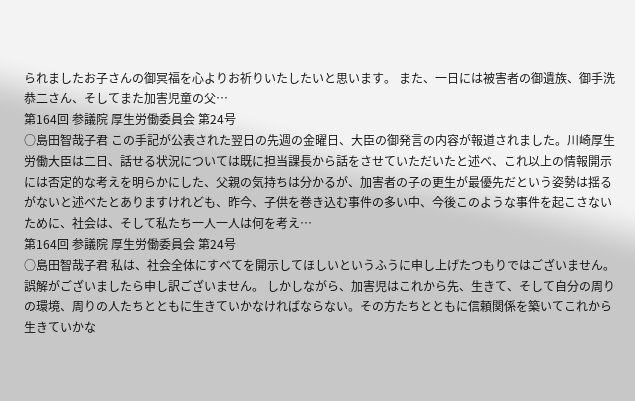られましたお子さんの御冥福を心よりお祈りいたしたいと思います。 また、一日には被害者の御遺族、御手洗恭二さん、そしてまた加害児童の父…
第164回 参議院 厚生労働委員会 第24号
○島田智哉子君 この手記が公表された翌日の先週の金曜日、大臣の御発言の内容が報道されました。川崎厚生労働大臣は二日、話せる状況については既に担当課長から話をさせていただいたと述べ、これ以上の情報開示には否定的な考えを明らかにした、父親の気持ちは分かるが、加害者の子の更生が最優先だという姿勢は揺るがないと述べたとありますけれども、昨今、子供を巻き込む事件の多い中、今後このような事件を起こさないために、社会は、そして私たち一人一人は何を考え…
第164回 参議院 厚生労働委員会 第24号
○島田智哉子君 私は、社会全体にすべてを開示してほしいというふうに申し上げたつもりではございません。誤解がございましたら申し訳ございません。 しかしながら、加害児はこれから先、生きて、そして自分の周りの環境、周りの人たちとともに生きていかなければならない。その方たちとともに信頼関係を築いてこれから生きていかな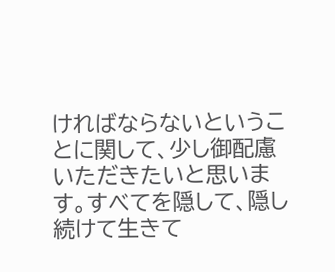ければならないということに関して、少し御配慮いただきたいと思います。すべてを隠して、隠し続けて生きて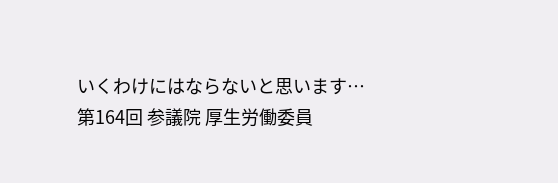いくわけにはならないと思います…
第164回 参議院 厚生労働委員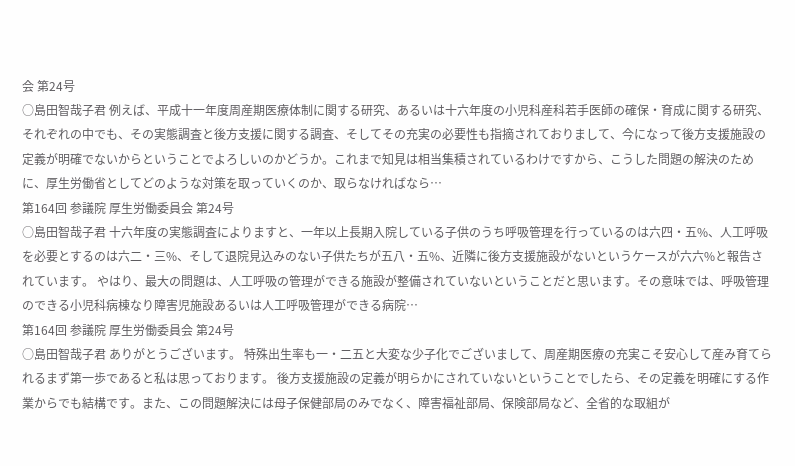会 第24号
○島田智哉子君 例えば、平成十一年度周産期医療体制に関する研究、あるいは十六年度の小児科産科若手医師の確保・育成に関する研究、それぞれの中でも、その実態調査と後方支援に関する調査、そしてその充実の必要性も指摘されておりまして、今になって後方支援施設の定義が明確でないからということでよろしいのかどうか。これまで知見は相当集積されているわけですから、こうした問題の解決のために、厚生労働省としてどのような対策を取っていくのか、取らなければなら…
第164回 参議院 厚生労働委員会 第24号
○島田智哉子君 十六年度の実態調査によりますと、一年以上長期入院している子供のうち呼吸管理を行っているのは六四・五%、人工呼吸を必要とするのは六二・三%、そして退院見込みのない子供たちが五八・五%、近隣に後方支援施設がないというケースが六六%と報告されています。 やはり、最大の問題は、人工呼吸の管理ができる施設が整備されていないということだと思います。その意味では、呼吸管理のできる小児科病棟なり障害児施設あるいは人工呼吸管理ができる病院…
第164回 参議院 厚生労働委員会 第24号
○島田智哉子君 ありがとうございます。 特殊出生率も一・二五と大変な少子化でございまして、周産期医療の充実こそ安心して産み育てられるまず第一歩であると私は思っております。 後方支援施設の定義が明らかにされていないということでしたら、その定義を明確にする作業からでも結構です。また、この問題解決には母子保健部局のみでなく、障害福祉部局、保険部局など、全省的な取組が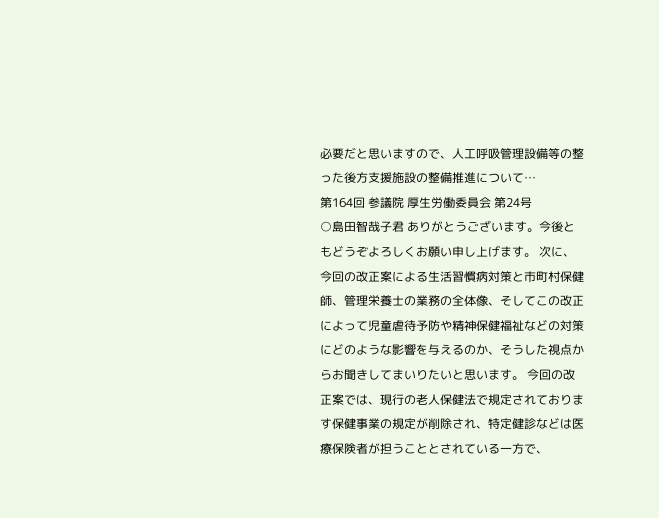必要だと思いますので、人工呼吸管理設備等の整った後方支援施設の整備推進について…
第164回 参議院 厚生労働委員会 第24号
○島田智哉子君 ありがとうございます。今後ともどうぞよろしくお願い申し上げます。 次に、今回の改正案による生活習慣病対策と市町村保健師、管理栄養士の業務の全体像、そしてこの改正によって児童虐待予防や精神保健福祉などの対策にどのような影響を与えるのか、そうした視点からお聞きしてまいりたいと思います。 今回の改正案では、現行の老人保健法で規定されております保健事業の規定が削除され、特定健診などは医療保険者が担うこととされている一方で、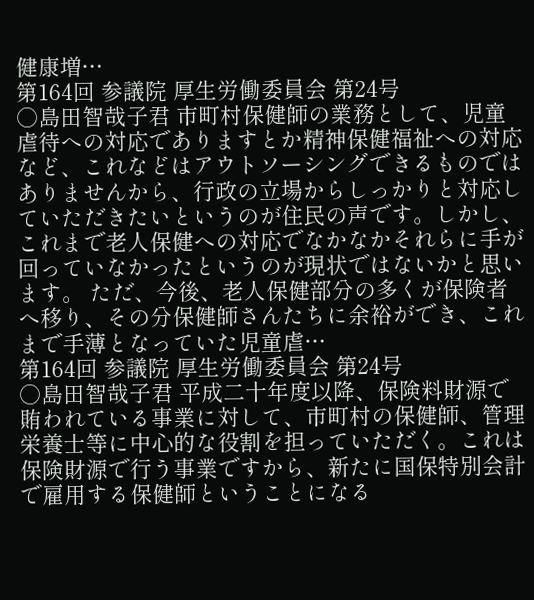健康増…
第164回 参議院 厚生労働委員会 第24号
○島田智哉子君 市町村保健師の業務として、児童虐待への対応でありますとか精神保健福祉への対応など、これなどはアウトソーシングできるものではありませんから、行政の立場からしっかりと対応していただきたいというのが住民の声です。しかし、これまで老人保健への対応でなかなかそれらに手が回っていなかったというのが現状ではないかと思います。 ただ、今後、老人保健部分の多くが保険者へ移り、その分保健師さんたちに余裕ができ、これまで手薄となっていた児童虐…
第164回 参議院 厚生労働委員会 第24号
○島田智哉子君 平成二十年度以降、保険料財源で賄われている事業に対して、市町村の保健師、管理栄養士等に中心的な役割を担っていただく。これは保険財源で行う事業ですから、新たに国保特別会計で雇用する保健師ということになる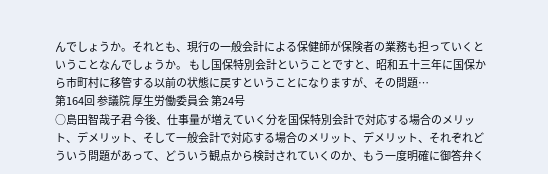んでしょうか。それとも、現行の一般会計による保健師が保険者の業務も担っていくということなんでしょうか。 もし国保特別会計ということですと、昭和五十三年に国保から市町村に移管する以前の状態に戻すということになりますが、その問題…
第164回 参議院 厚生労働委員会 第24号
○島田智哉子君 今後、仕事量が増えていく分を国保特別会計で対応する場合のメリット、デメリット、そして一般会計で対応する場合のメリット、デメリット、それぞれどういう問題があって、どういう観点から検討されていくのか、もう一度明確に御答弁く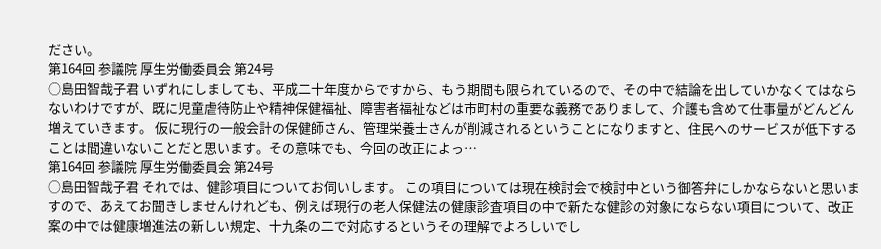ださい。
第164回 参議院 厚生労働委員会 第24号
○島田智哉子君 いずれにしましても、平成二十年度からですから、もう期間も限られているので、その中で結論を出していかなくてはならないわけですが、既に児童虐待防止や精神保健福祉、障害者福祉などは市町村の重要な義務でありまして、介護も含めて仕事量がどんどん増えていきます。 仮に現行の一般会計の保健師さん、管理栄養士さんが削減されるということになりますと、住民へのサービスが低下することは間違いないことだと思います。その意味でも、今回の改正によっ…
第164回 参議院 厚生労働委員会 第24号
○島田智哉子君 それでは、健診項目についてお伺いします。 この項目については現在検討会で検討中という御答弁にしかならないと思いますので、あえてお聞きしませんけれども、例えば現行の老人保健法の健康診査項目の中で新たな健診の対象にならない項目について、改正案の中では健康増進法の新しい規定、十九条の二で対応するというその理解でよろしいでし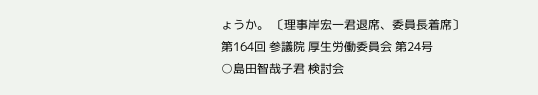ょうか。 〔理事岸宏一君退席、委員長着席〕
第164回 参議院 厚生労働委員会 第24号
○島田智哉子君 検討会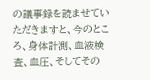の議事録を読ませていただきますと、今のところ、身体計測、血液検査、血圧、そしてその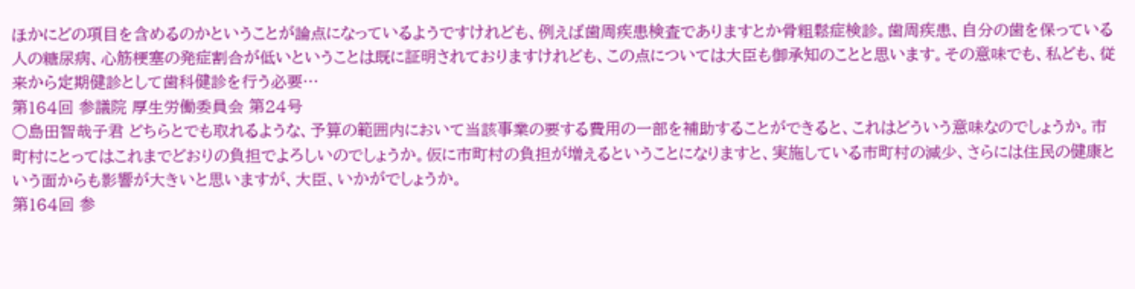ほかにどの項目を含めるのかということが論点になっているようですけれども、例えば歯周疾患検査でありますとか骨粗鬆症検診。歯周疾患、自分の歯を保っている人の糖尿病、心筋梗塞の発症割合が低いということは既に証明されておりますけれども、この点については大臣も御承知のことと思います。その意味でも、私ども、従来から定期健診として歯科健診を行う必要…
第164回 参議院 厚生労働委員会 第24号
○島田智哉子君 どちらとでも取れるような、予算の範囲内において当該事業の要する費用の一部を補助することができると、これはどういう意味なのでしょうか。市町村にとってはこれまでどおりの負担でよろしいのでしょうか。仮に市町村の負担が増えるということになりますと、実施している市町村の減少、さらには住民の健康という面からも影響が大きいと思いますが、大臣、いかがでしょうか。
第164回 参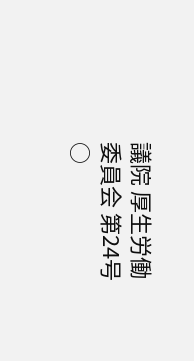議院 厚生労働委員会 第24号
○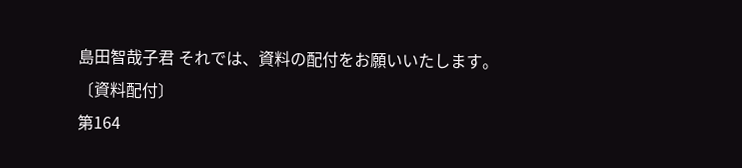島田智哉子君 それでは、資料の配付をお願いいたします。 〔資料配付〕
第164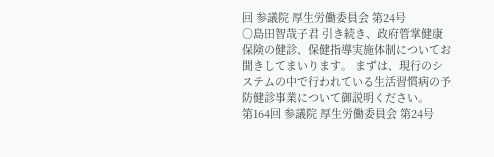回 参議院 厚生労働委員会 第24号
○島田智哉子君 引き続き、政府管掌健康保険の健診、保健指導実施体制についてお聞きしてまいります。 まずは、現行のシステムの中で行われている生活習慣病の予防健診事業について御説明ください。
第164回 参議院 厚生労働委員会 第24号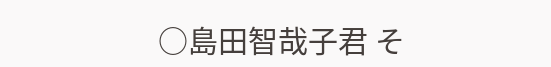○島田智哉子君 そ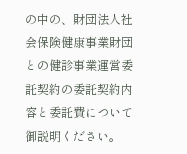の中の、財団法人社会保険健康事業財団との健診事業運営委託契約の委託契約内容と委託費について御説明ください。